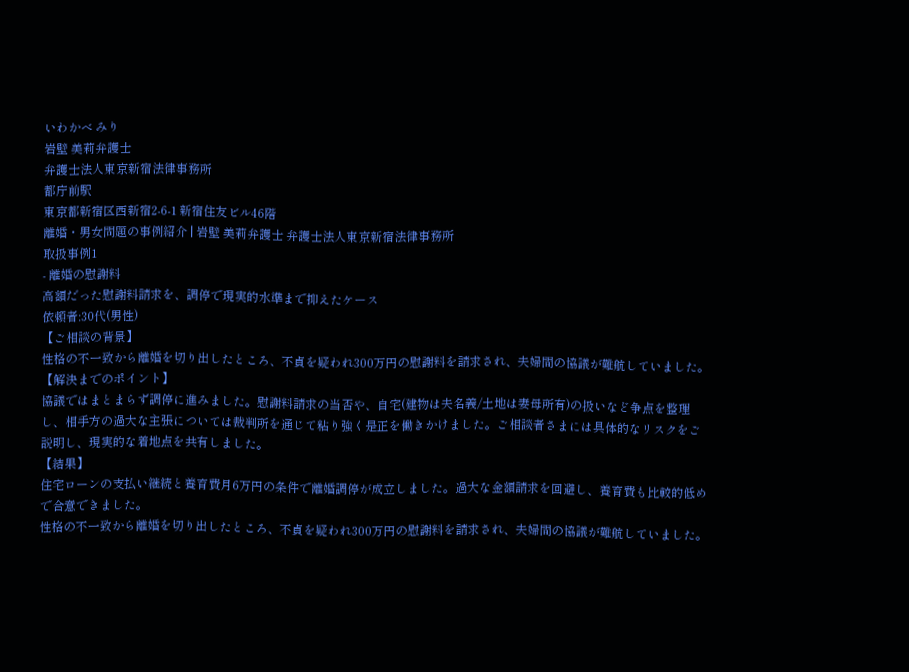いわかべ みり
岩壁 美莉弁護士
弁護士法人東京新宿法律事務所
都庁前駅
東京都新宿区西新宿2-6-1 新宿住友ビル46階
離婚・男女問題の事例紹介 | 岩壁 美莉弁護士 弁護士法人東京新宿法律事務所
取扱事例1
- 離婚の慰謝料
高額だった慰謝料請求を、調停で現実的水準まで抑えたケース
依頼者:30代(男性)
【ご相談の背景】
性格の不一致から離婚を切り出したところ、不貞を疑われ300万円の慰謝料を請求され、夫婦間の協議が難航していました。
【解決までのポイント】
協議ではまとまらず調停に進みました。慰謝料請求の当否や、自宅(建物は夫名義/土地は妻母所有)の扱いなど争点を整理し、相手方の過大な主張については裁判所を通じて粘り強く是正を働きかけました。ご相談者さまには具体的なリスクをご説明し、現実的な着地点を共有しました。
【結果】
住宅ローンの支払い継続と養育費月6万円の条件で離婚調停が成立しました。過大な金額請求を回避し、養育費も比較的低めで合意できました。
性格の不一致から離婚を切り出したところ、不貞を疑われ300万円の慰謝料を請求され、夫婦間の協議が難航していました。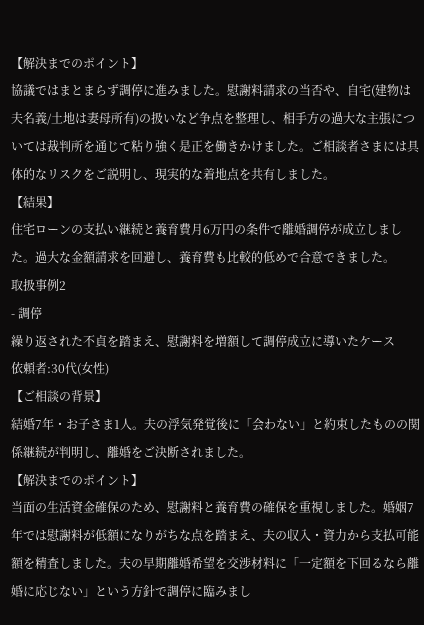【解決までのポイント】
協議ではまとまらず調停に進みました。慰謝料請求の当否や、自宅(建物は夫名義/土地は妻母所有)の扱いなど争点を整理し、相手方の過大な主張については裁判所を通じて粘り強く是正を働きかけました。ご相談者さまには具体的なリスクをご説明し、現実的な着地点を共有しました。
【結果】
住宅ローンの支払い継続と養育費月6万円の条件で離婚調停が成立しました。過大な金額請求を回避し、養育費も比較的低めで合意できました。
取扱事例2
- 調停
繰り返された不貞を踏まえ、慰謝料を増額して調停成立に導いたケース
依頼者:30代(女性)
【ご相談の背景】
結婚7年・お子さま1人。夫の浮気発覚後に「会わない」と約束したものの関係継続が判明し、離婚をご決断されました。
【解決までのポイント】
当面の生活資金確保のため、慰謝料と養育費の確保を重視しました。婚姻7年では慰謝料が低額になりがちな点を踏まえ、夫の収入・資力から支払可能額を精査しました。夫の早期離婚希望を交渉材料に「一定額を下回るなら離婚に応じない」という方針で調停に臨みまし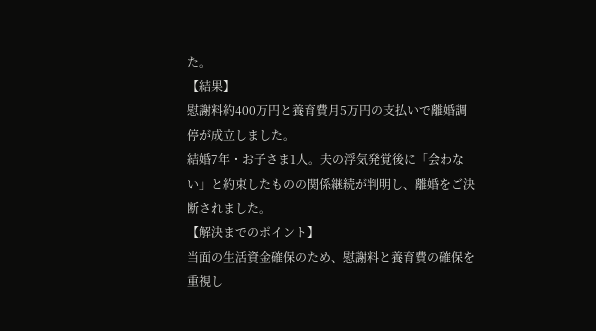た。
【結果】
慰謝料約400万円と養育費月5万円の支払いで離婚調停が成立しました。
結婚7年・お子さま1人。夫の浮気発覚後に「会わない」と約束したものの関係継続が判明し、離婚をご決断されました。
【解決までのポイント】
当面の生活資金確保のため、慰謝料と養育費の確保を重視し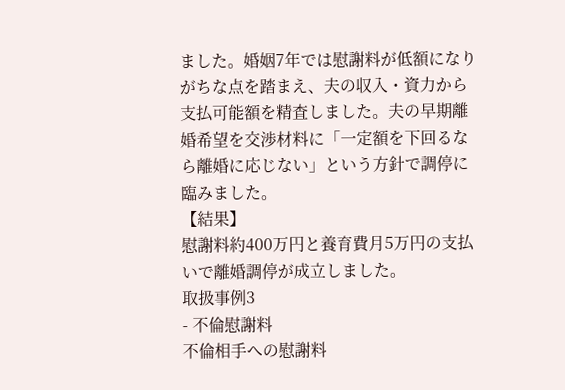ました。婚姻7年では慰謝料が低額になりがちな点を踏まえ、夫の収入・資力から支払可能額を精査しました。夫の早期離婚希望を交渉材料に「一定額を下回るなら離婚に応じない」という方針で調停に臨みました。
【結果】
慰謝料約400万円と養育費月5万円の支払いで離婚調停が成立しました。
取扱事例3
- 不倫慰謝料
不倫相手への慰謝料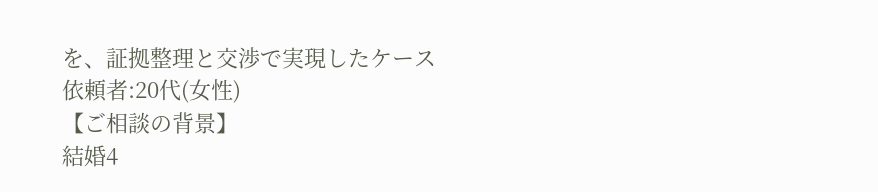を、証拠整理と交渉で実現したケース
依頼者:20代(女性)
【ご相談の背景】
結婚4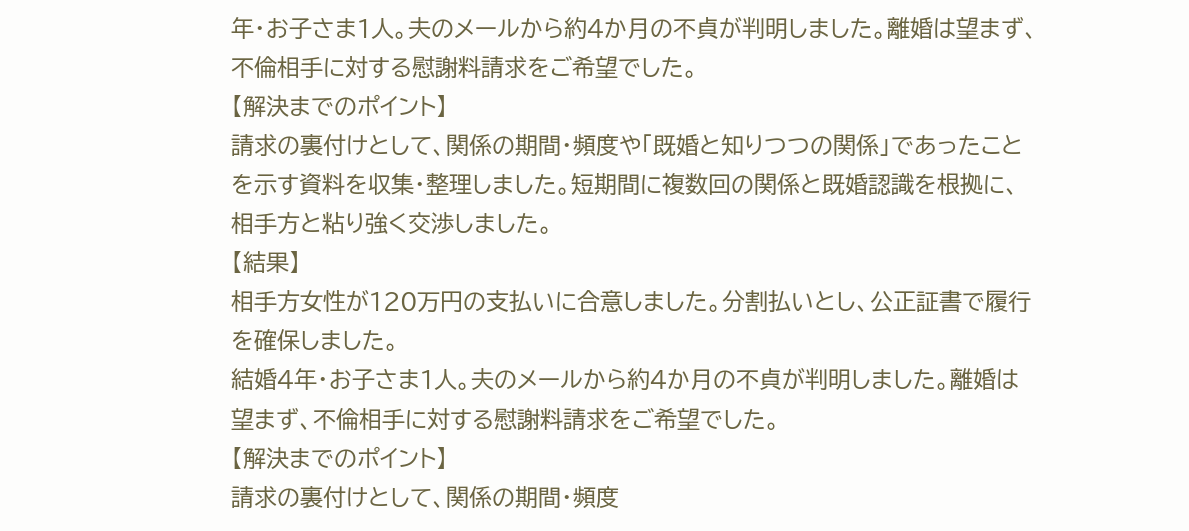年・お子さま1人。夫のメールから約4か月の不貞が判明しました。離婚は望まず、不倫相手に対する慰謝料請求をご希望でした。
【解決までのポイント】
請求の裏付けとして、関係の期間・頻度や「既婚と知りつつの関係」であったことを示す資料を収集・整理しました。短期間に複数回の関係と既婚認識を根拠に、相手方と粘り強く交渉しました。
【結果】
相手方女性が120万円の支払いに合意しました。分割払いとし、公正証書で履行を確保しました。
結婚4年・お子さま1人。夫のメールから約4か月の不貞が判明しました。離婚は望まず、不倫相手に対する慰謝料請求をご希望でした。
【解決までのポイント】
請求の裏付けとして、関係の期間・頻度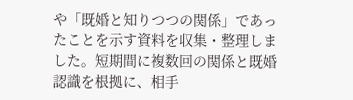や「既婚と知りつつの関係」であったことを示す資料を収集・整理しました。短期間に複数回の関係と既婚認識を根拠に、相手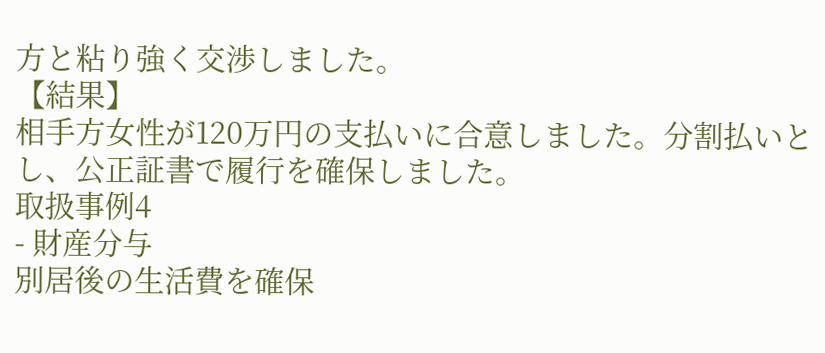方と粘り強く交渉しました。
【結果】
相手方女性が120万円の支払いに合意しました。分割払いとし、公正証書で履行を確保しました。
取扱事例4
- 財産分与
別居後の生活費を確保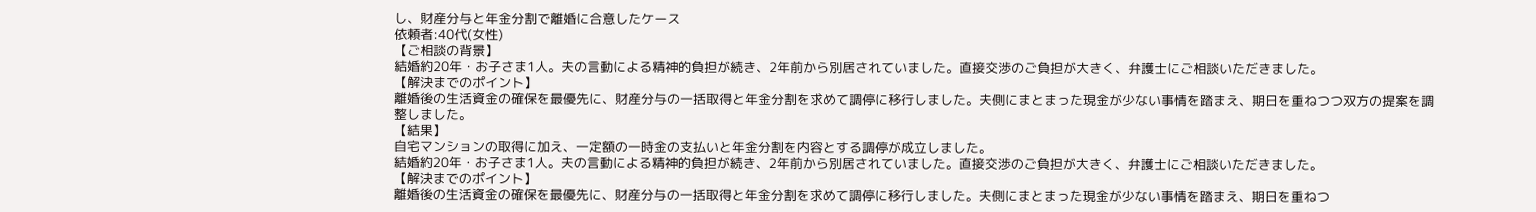し、財産分与と年金分割で離婚に合意したケース
依頼者:40代(女性)
【ご相談の背景】
結婚約20年・お子さま1人。夫の言動による精神的負担が続き、2年前から別居されていました。直接交渉のご負担が大きく、弁護士にご相談いただきました。
【解決までのポイント】
離婚後の生活資金の確保を最優先に、財産分与の一括取得と年金分割を求めて調停に移行しました。夫側にまとまった現金が少ない事情を踏まえ、期日を重ねつつ双方の提案を調整しました。
【結果】
自宅マンションの取得に加え、一定額の一時金の支払いと年金分割を内容とする調停が成立しました。
結婚約20年・お子さま1人。夫の言動による精神的負担が続き、2年前から別居されていました。直接交渉のご負担が大きく、弁護士にご相談いただきました。
【解決までのポイント】
離婚後の生活資金の確保を最優先に、財産分与の一括取得と年金分割を求めて調停に移行しました。夫側にまとまった現金が少ない事情を踏まえ、期日を重ねつ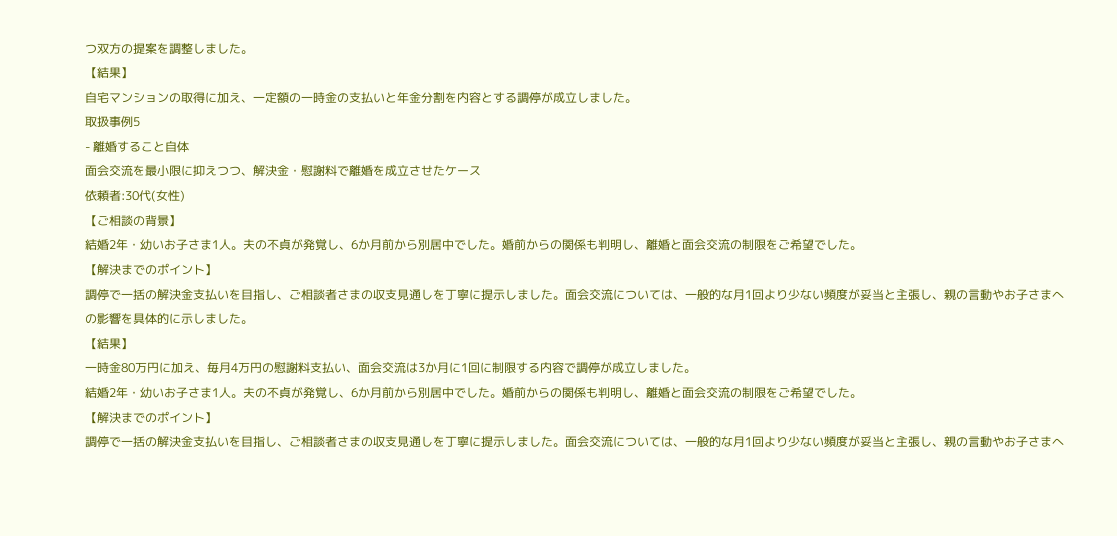つ双方の提案を調整しました。
【結果】
自宅マンションの取得に加え、一定額の一時金の支払いと年金分割を内容とする調停が成立しました。
取扱事例5
- 離婚すること自体
面会交流を最小限に抑えつつ、解決金・慰謝料で離婚を成立させたケース
依頼者:30代(女性)
【ご相談の背景】
結婚2年・幼いお子さま1人。夫の不貞が発覚し、6か月前から別居中でした。婚前からの関係も判明し、離婚と面会交流の制限をご希望でした。
【解決までのポイント】
調停で一括の解決金支払いを目指し、ご相談者さまの収支見通しを丁寧に提示しました。面会交流については、一般的な月1回より少ない頻度が妥当と主張し、親の言動やお子さまへの影響を具体的に示しました。
【結果】
一時金80万円に加え、毎月4万円の慰謝料支払い、面会交流は3か月に1回に制限する内容で調停が成立しました。
結婚2年・幼いお子さま1人。夫の不貞が発覚し、6か月前から別居中でした。婚前からの関係も判明し、離婚と面会交流の制限をご希望でした。
【解決までのポイント】
調停で一括の解決金支払いを目指し、ご相談者さまの収支見通しを丁寧に提示しました。面会交流については、一般的な月1回より少ない頻度が妥当と主張し、親の言動やお子さまへ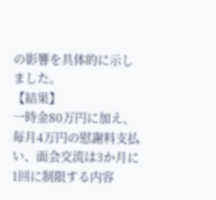の影響を具体的に示しました。
【結果】
一時金80万円に加え、毎月4万円の慰謝料支払い、面会交流は3か月に1回に制限する内容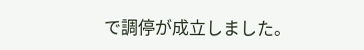で調停が成立しました。